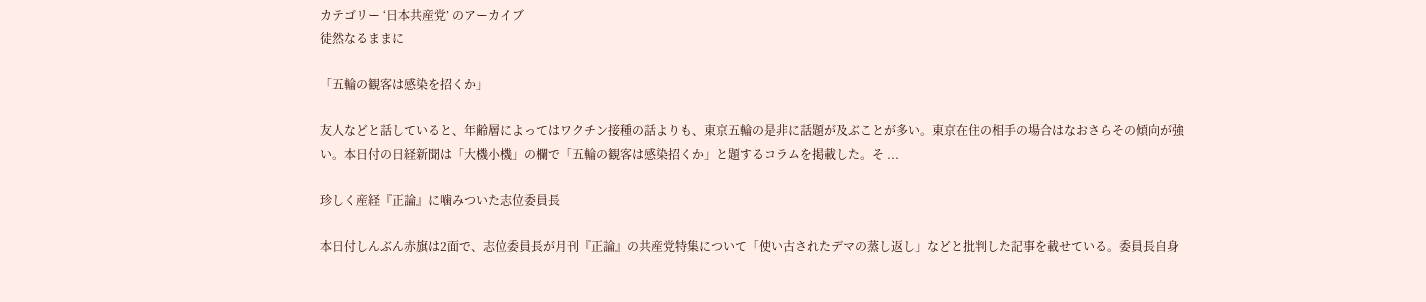カテゴリー ‘日本共産党’ のアーカイブ
徒然なるままに

「五輪の観客は感染を招くか」

友人などと話していると、年齢層によってはワクチン接種の話よりも、東京五輪の是非に話題が及ぶことが多い。東京在住の相手の場合はなおさらその傾向が強い。本日付の日経新聞は「大機小機」の欄で「五輪の観客は感染招くか」と題するコラムを掲載した。そ ...

珍しく産経『正論』に噛みついた志位委員長

本日付しんぶん赤旗は2面で、志位委員長が月刊『正論』の共産党特集について「使い古されたデマの蒸し返し」などと批判した記事を載せている。委員長自身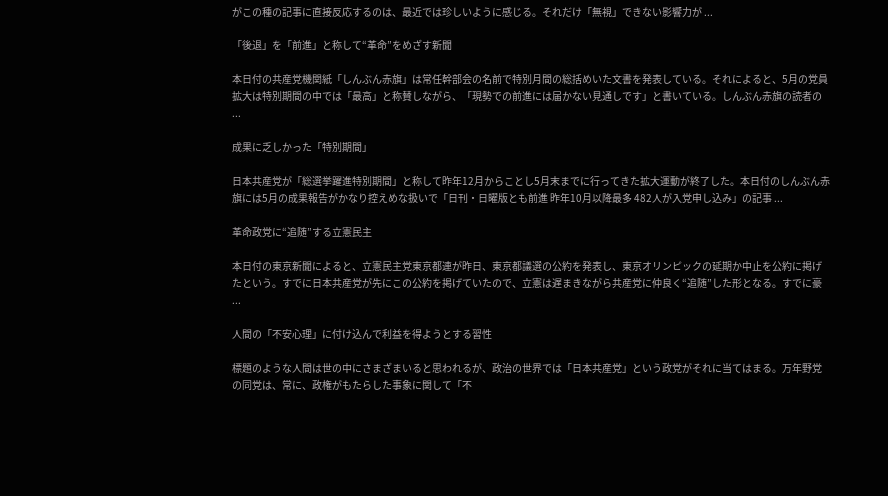がこの種の記事に直接反応するのは、最近では珍しいように感じる。それだけ「無視」できない影響力が ...

「後退」を「前進」と称して“革命”をめざす新聞

本日付の共産党機関紙「しんぶん赤旗」は常任幹部会の名前で特別月間の総括めいた文書を発表している。それによると、5月の党員拡大は特別期間の中では「最高」と称賛しながら、「現勢での前進には届かない見通しです」と書いている。しんぶん赤旗の読者の ...

成果に乏しかった「特別期間」

日本共産党が「総選挙躍進特別期間」と称して昨年12月からことし5月末までに行ってきた拡大運動が終了した。本日付のしんぶん赤旗には5月の成果報告がかなり控えめな扱いで「日刊・日曜版とも前進 昨年10月以降最多 482人が入党申し込み」の記事 ...

革命政党に“追随”する立憲民主

本日付の東京新聞によると、立憲民主党東京都連が昨日、東京都議選の公約を発表し、東京オリンピックの延期か中止を公約に掲げたという。すでに日本共産党が先にこの公約を掲げていたので、立憲は遅まきながら共産党に仲良く“追随”した形となる。すでに豪 ...

人間の「不安心理」に付け込んで利益を得ようとする習性

標題のような人間は世の中にさまざまいると思われるが、政治の世界では「日本共産党」という政党がそれに当てはまる。万年野党の同党は、常に、政権がもたらした事象に関して「不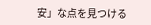安」な点を見つける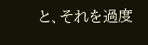と、それを過度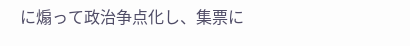に煽って政治争点化し、集票に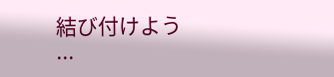結び付けよう ...